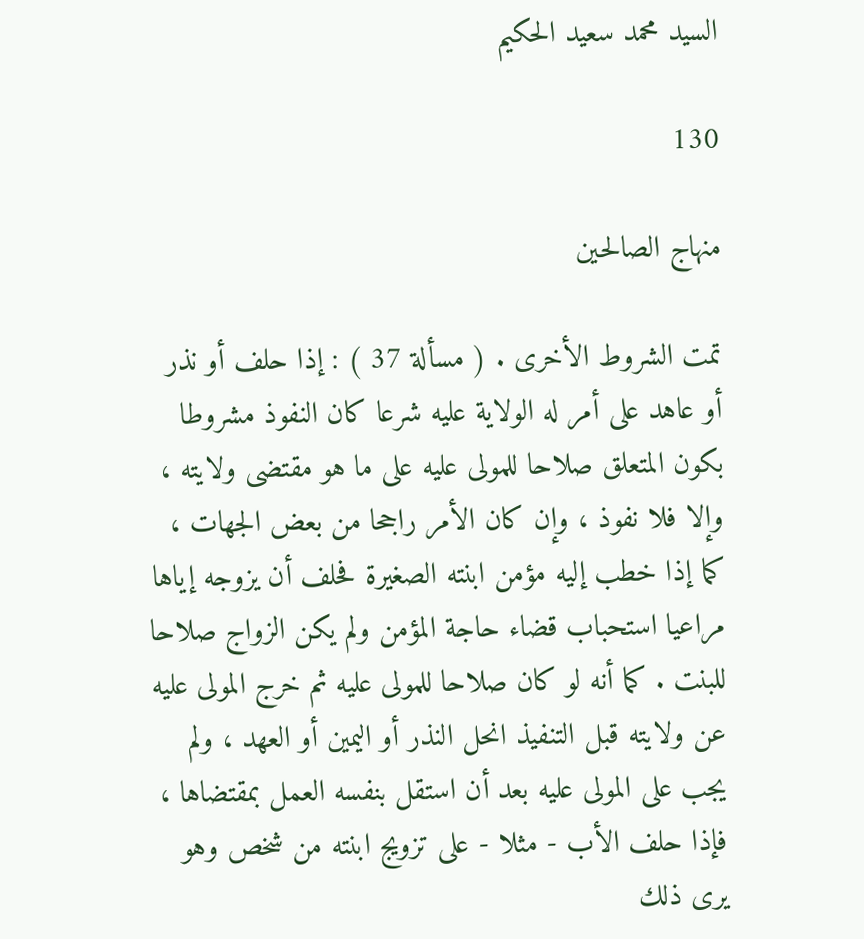السيد محمد سعيد الحكيم

130

منهاج الصالحين

تمت الشروط الأخرى . ( مسألة 37 ) : إذا حلف أو نذر أو عاهد على أمر له الولاية عليه شرعا كان النفوذ مشروطا بكون المتعلق صلاحا للمولى عليه على ما هو مقتضى ولايته ، وإلا فلا نفوذ ، وإن كان الأمر راجحا من بعض الجهات ، كما إذا خطب إليه مؤمن ابنته الصغيرة فحلف أن يزوجه إياها مراعيا استحباب قضاء حاجة المؤمن ولم يكن الزواج صلاحا للبنت . كما أنه لو كان صلاحا للمولى عليه ثم خرج المولى عليه عن ولايته قبل التنفيذ انحل النذر أو اليمين أو العهد ، ولم يجب على المولى عليه بعد أن استقل بنفسه العمل بمقتضاها ، فإذا حلف الأب - مثلا - على تزويج ابنته من شخص وهو يرى ذلك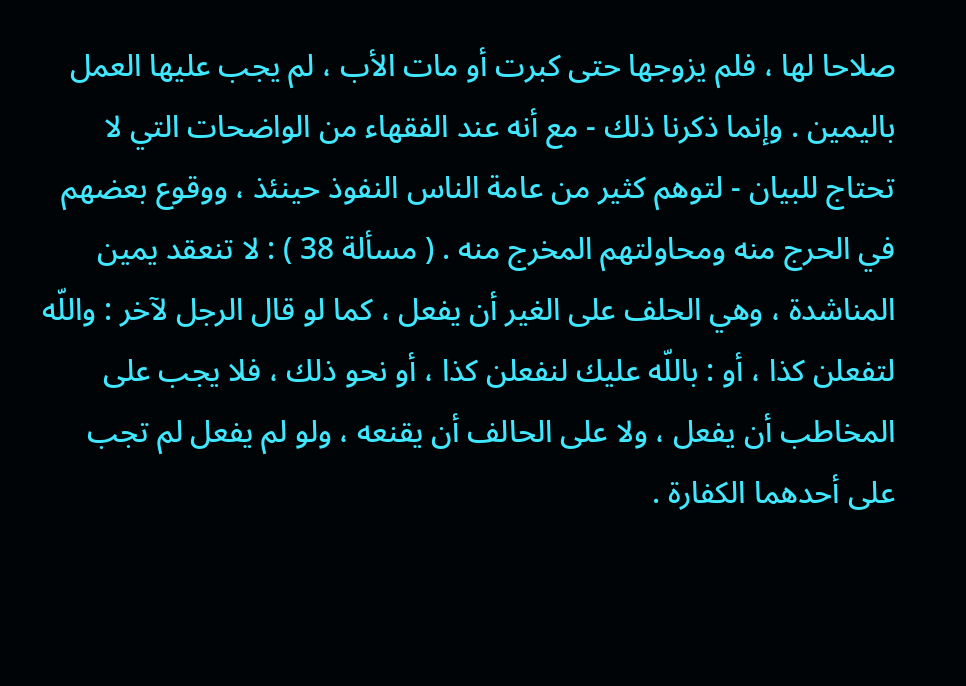صلاحا لها ، فلم يزوجها حتى كبرت أو مات الأب ، لم يجب عليها العمل باليمين . وإنما ذكرنا ذلك - مع أنه عند الفقهاء من الواضحات التي لا تحتاج للبيان - لتوهم كثير من عامة الناس النفوذ حينئذ ، ووقوع بعضهم في الحرج منه ومحاولتهم المخرج منه . ( مسألة 38 ) : لا تنعقد يمين المناشدة ، وهي الحلف على الغير أن يفعل ، كما لو قال الرجل لآخر : واللّه لتفعلن كذا ، أو : باللّه عليك لنفعلن كذا ، أو نحو ذلك ، فلا يجب على المخاطب أن يفعل ، ولا على الحالف أن يقنعه ، ولو لم يفعل لم تجب على أحدهما الكفارة .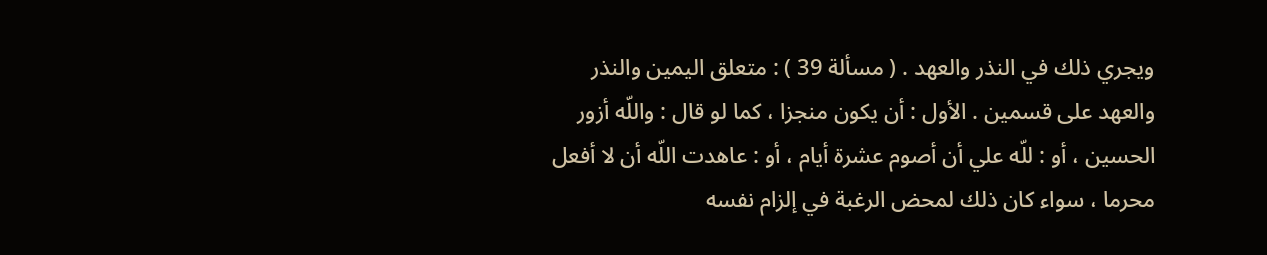ويجري ذلك في النذر والعهد . ( مسألة 39 ) : متعلق اليمين والنذر والعهد على قسمين . الأول : أن يكون منجزا ، كما لو قال : واللّه أزور الحسين ، أو : للّه علي أن أصوم عشرة أيام ، أو : عاهدت اللّه أن لا أفعل محرما ، سواء كان ذلك لمحض الرغبة في إلزام نفسه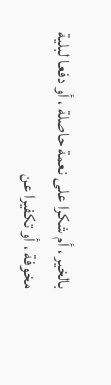بالخير ، أم شكرا على نعمة حاصلة ، أو دفعا لبلية مخوفة ، أو تكفيرا عن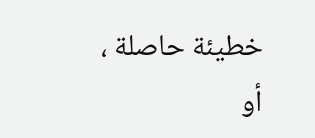خطيئة حاصلة ، أو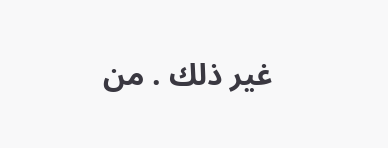غير ذلك . من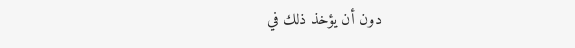دون أن يؤخذ ذلك في